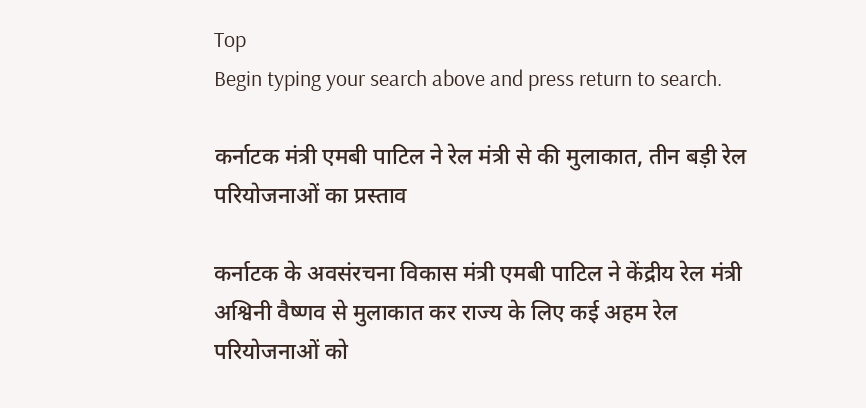Top
Begin typing your search above and press return to search.

कर्नाटक मंत्री एमबी पाटिल ने रेल मंत्री से की मुलाकात, तीन बड़ी रेल परियोजनाओं का प्रस्ताव

कर्नाटक के अवसंरचना विकास मंत्री एमबी पाटिल ने केंद्रीय रेल मंत्री अश्विनी वैष्णव से मुलाकात कर राज्य के लिए कई अहम रेल परियोजनाओं को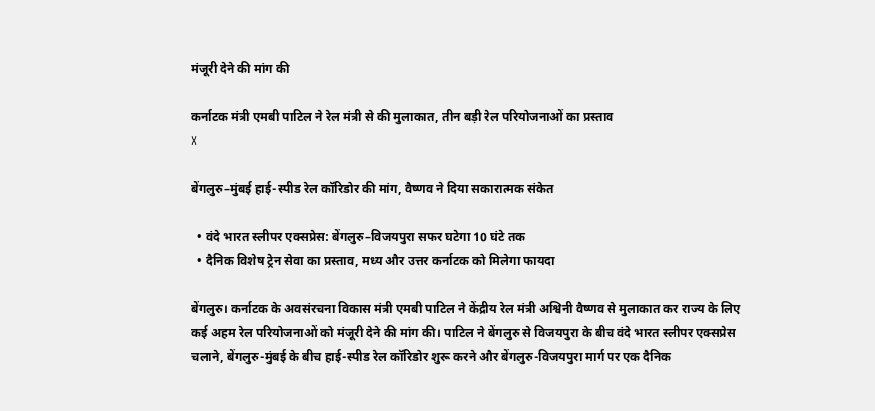मंजूरी देने की मांग की

कर्नाटक मंत्री एमबी पाटिल ने रेल मंत्री से की मुलाकात, तीन बड़ी रेल परियोजनाओं का प्रस्ताव
X

बेंगलुरु–मुंबई हाई-स्पीड रेल कॉरिडोर की मांग, वैष्णव ने दिया सकारात्मक संकेत

  • वंदे भारत स्लीपर एक्सप्रेस: बेंगलुरु–विजयपुरा सफर घटेगा 10 घंटे तक
  • दैनिक विशेष ट्रेन सेवा का प्रस्ताव, मध्य और उत्तर कर्नाटक को मिलेगा फायदा

बेंगलुरु। कर्नाटक के अवसंरचना विकास मंत्री एमबी पाटिल ने केंद्रीय रेल मंत्री अश्विनी वैष्णव से मुलाकात कर राज्य के लिए कई अहम रेल परियोजनाओं को मंजूरी देने की मांग की। पाटिल ने बेंगलुरु से विजयपुरा के बीच वंदे भारत स्लीपर एक्सप्रेस चलाने, बेंगलुरु-मुंबई के बीच हाई-स्पीड रेल कॉरिडोर शुरू करने और बेंगलुरु-विजयपुरा मार्ग पर एक दैनिक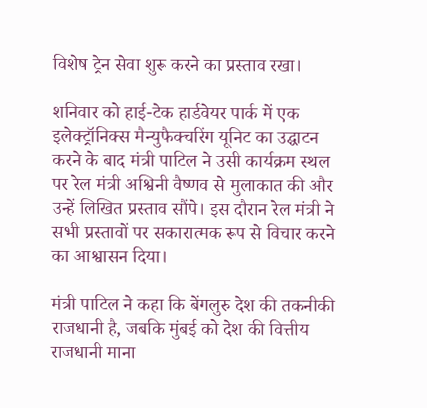विशेष ट्रेन सेवा शुरू करने का प्रस्ताव रखा।

शनिवार को हाई-टेक हार्डवेयर पार्क में एक इलेक्ट्रॉनिक्स मैन्युफैक्चरिंग यूनिट का उद्घाटन करने के बाद मंत्री पाटिल ने उसी कार्यक्रम स्थल पर रेल मंत्री अश्विनी वैष्णव से मुलाकात की और उन्हें लिखित प्रस्ताव सौंपे। इस दौरान रेल मंत्री ने सभी प्रस्तावों पर सकारात्मक रूप से विचार करने का आश्वासन दिया।

मंत्री पाटिल ने कहा कि बेंगलुरु देश की तकनीकी राजधानी है, जबकि मुंबई को देश की वित्तीय राजधानी माना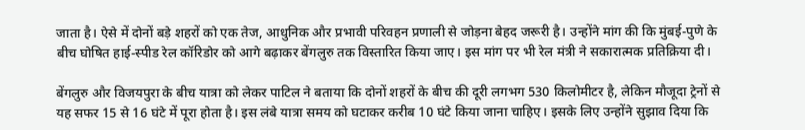जाता है। ऐसे में दोनों बड़े शहरों को एक तेज, आधुनिक और प्रभावी परिवहन प्रणाली से जोड़ना बेहद जरूरी है। उन्होंने मांग की कि मुंबई-पुणे के बीच घोषित हाई-स्पीड रेल कॉरिडोर को आगे बढ़ाकर बेंगलुरु तक विस्तारित किया जाए। इस मांग पर भी रेल मंत्री ने सकारात्मक प्रतिक्रिया दी।

बेंगलुरु और विजयपुरा के बीच यात्रा को लेकर पाटिल ने बताया कि दोनों शहरों के बीच की दूरी लगभग 530 किलोमीटर है, लेकिन मौजूदा ट्रेनों से यह सफर 15 से 16 घंटे में पूरा होता है। इस लंबे यात्रा समय को घटाकर करीब 10 घंटे किया जाना चाहिए। इसके लिए उन्होंने सुझाव दिया कि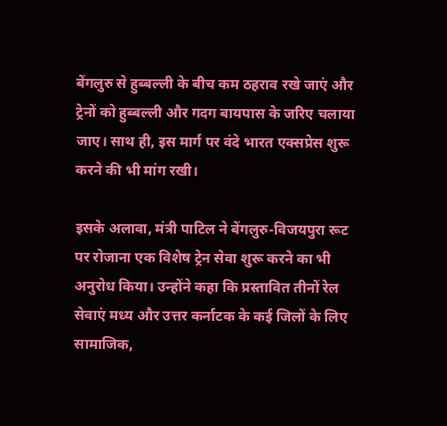बेंगलुरु से हुब्बल्ली के बीच कम ठहराव रखे जाएं और ट्रेनों को हुब्बल्ली और गदग बायपास के जरिए चलाया जाए। साथ ही, इस मार्ग पर वंदे भारत एक्सप्रेस शुरू करने की भी मांग रखी।

इसके अलावा, मंत्री पाटिल ने बेंगलुरु-विजयपुरा रूट पर रोजाना एक विशेष ट्रेन सेवा शुरू करने का भी अनुरोध किया। उन्होंने कहा कि प्रस्तावित तीनों रेल सेवाएं मध्य और उत्तर कर्नाटक के कई जिलों के लिए सामाजिक,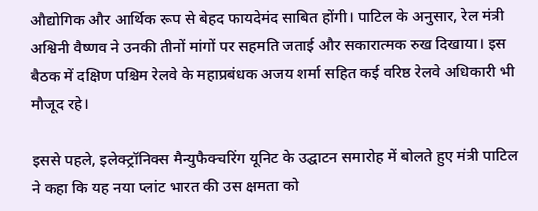औद्योगिक और आर्थिक रूप से बेहद फायदेमंद साबित होंगी। पाटिल के अनुसार, रेल मंत्री अश्विनी वैष्णव ने उनकी तीनों मांगों पर सहमति जताई और सकारात्मक रुख दिखाया। इस बैठक में दक्षिण पश्चिम रेलवे के महाप्रबंधक अजय शर्मा सहित कई वरिष्ठ रेलवे अधिकारी भी मौजूद रहे।

इससे पहले, इलेक्ट्रॉनिक्स मैन्युफैक्चरिंग यूनिट के उद्घाटन समारोह में बोलते हुए मंत्री पाटिल ने कहा कि यह नया प्लांट भारत की उस क्षमता को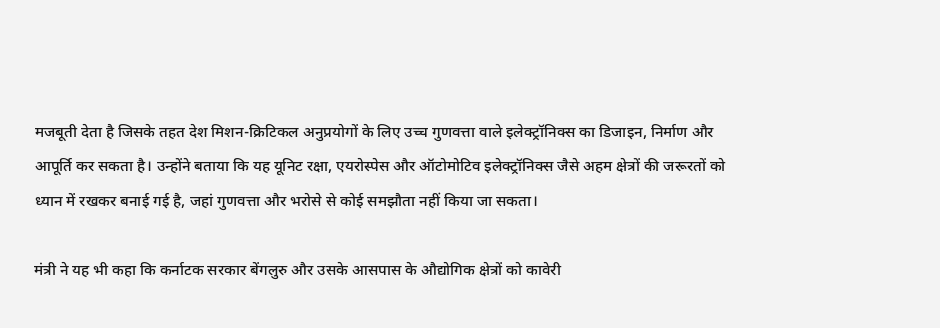मजबूती देता है जिसके तहत देश मिशन-क्रिटिकल अनुप्रयोगों के लिए उच्च गुणवत्ता वाले इलेक्ट्रॉनिक्स का डिजाइन, निर्माण और आपूर्ति कर सकता है। उन्होंने बताया कि यह यूनिट रक्षा, एयरोस्पेस और ऑटोमोटिव इलेक्ट्रॉनिक्स जैसे अहम क्षेत्रों की जरूरतों को ध्यान में रखकर बनाई गई है, जहां गुणवत्ता और भरोसे से कोई समझौता नहीं किया जा सकता।

मंत्री ने यह भी कहा कि कर्नाटक सरकार बेंगलुरु और उसके आसपास के औद्योगिक क्षेत्रों को कावेरी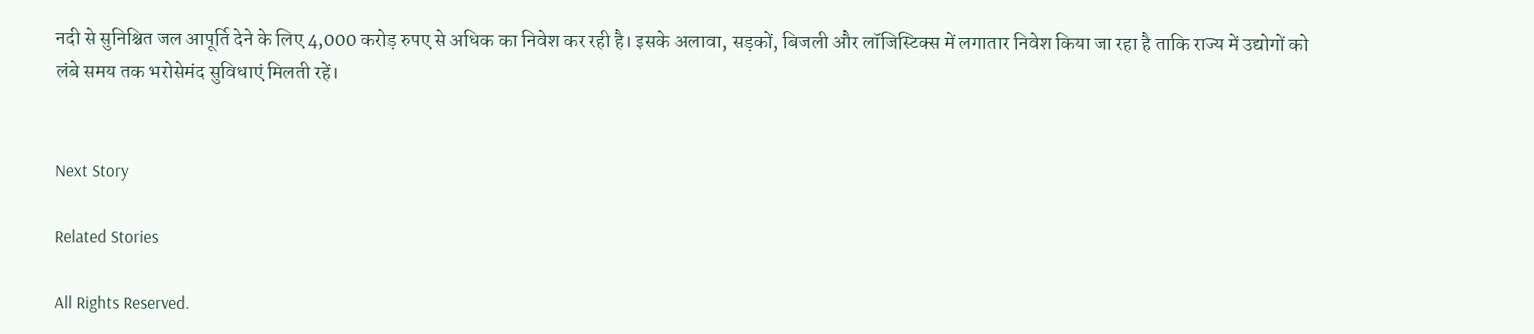नदी से सुनिश्चित जल आपूर्ति देने के लिए 4,000 करोड़ रुपए से अधिक का निवेश कर रही है। इसके अलावा, सड़कों, बिजली और लॉजिस्टिक्स में लगातार निवेश किया जा रहा है ताकि राज्य में उद्योगों को लंबे समय तक भरोसेमंद सुविधाएं मिलती रहें।


Next Story

Related Stories

All Rights Reserved.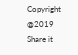Copyright @2019
Share it